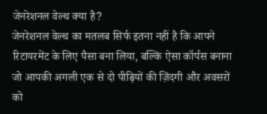जेनरेशनल वेल्थ क्या है?
जेनरेशनल वेल्थ का मतलब सिर्फ इतना नहीं है कि आपने रिटायरमेंट के लिए पैसा बना लिया, बल्कि ऐसा कॉर्पस बनाना जो आपकी अगली एक से दो पीढ़ियों की ज़िंदगी और अवसरों को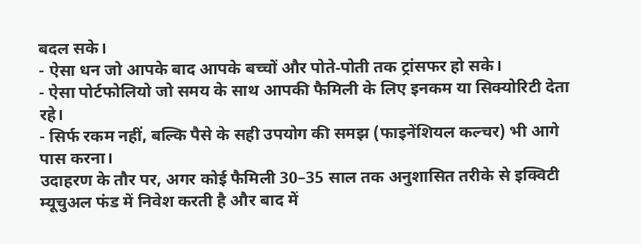बदल सके।
- ऐसा धन जो आपके बाद आपके बच्चों और पोते‑पोती तक ट्रांसफर हो सके।
- ऐसा पोर्टफोलियो जो समय के साथ आपकी फैमिली के लिए इनकम या सिक्योरिटी देता रहे।
- सिर्फ रकम नहीं, बल्कि पैसे के सही उपयोग की समझ (फाइनेंशियल कल्चर) भी आगे पास करना।
उदाहरण के तौर पर, अगर कोई फैमिली 30–35 साल तक अनुशासित तरीके से इक्विटी म्यूचुअल फंड में निवेश करती है और बाद में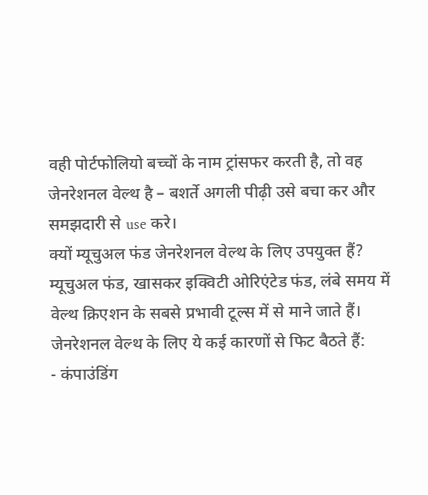वही पोर्टफोलियो बच्चों के नाम ट्रांसफर करती है, तो वह जेनरेशनल वेल्थ है – बशर्ते अगली पीढ़ी उसे बचा कर और समझदारी से use करे।
क्यों म्यूचुअल फंड जेनरेशनल वेल्थ के लिए उपयुक्त हैं?
म्यूचुअल फंड, खासकर इक्विटी ओरिएंटेड फंड, लंबे समय में वेल्थ क्रिएशन के सबसे प्रभावी टूल्स में से माने जाते हैं। जेनरेशनल वेल्थ के लिए ये कई कारणों से फिट बैठते हैं:
- कंपाउंडिंग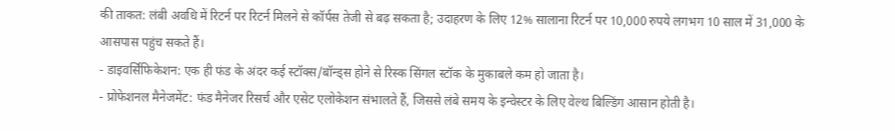की ताकत: लंबी अवधि में रिटर्न पर रिटर्न मिलने से कॉर्पस तेजी से बढ़ सकता है; उदाहरण के लिए 12% सालाना रिटर्न पर 10,000 रुपये लगभग 10 साल में 31,000 के आसपास पहुंच सकते हैं।
- डाइवर्सिफिकेशन: एक ही फंड के अंदर कई स्टॉक्स/बॉन्ड्स होने से रिस्क सिंगल स्टॉक के मुकाबले कम हो जाता है।
- प्रोफेशनल मैनेजमेंट: फंड मैनेजर रिसर्च और एसेट एलोकेशन संभालते हैं, जिससे लंबे समय के इन्वेस्टर के लिए वेल्थ बिल्डिंग आसान होती है।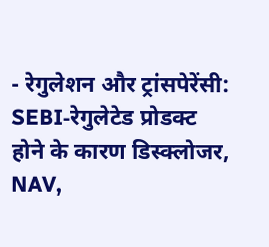- रेगुलेशन और ट्रांसपेरेंसी: SEBI‑रेगुलेटेड प्रोडक्ट होने के कारण डिस्क्लोजर, NAV,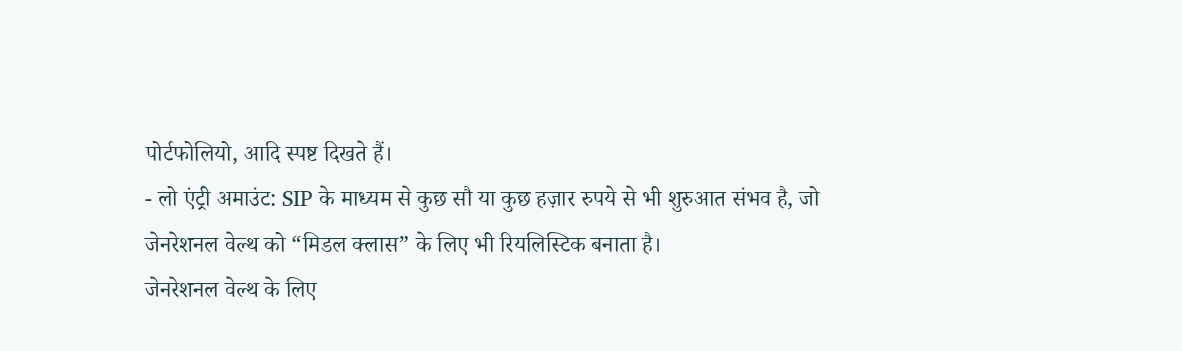पोर्टफोलियो, आदि स्पष्ट दिखते हैं।
- लो एंट्री अमाउंट: SIP के माध्यम से कुछ सौ या कुछ हज़ार रुपये से भी शुरुआत संभव है, जो जेनरेशनल वेल्थ को “मिडल क्लास” के लिए भी रियलिस्टिक बनाता है।
जेनरेशनल वेल्थ के लिए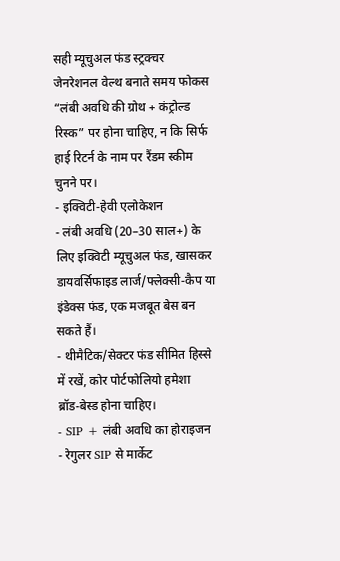सही म्यूचुअल फंड स्ट्रक्चर
जेनरेशनल वेल्थ बनाते समय फोकस “लंबी अवधि की ग्रोथ + कंट्रोल्ड रिस्क” पर होना चाहिए, न कि सिर्फ हाई रिटर्न के नाम पर रैंडम स्कीम चुनने पर।
- इक्विटी‑हेवी एलोकेशन
- लंबी अवधि (20–30 साल+) के लिए इक्विटी म्यूचुअल फंड, खासकर डायवर्सिफाइड लार्ज/फ्लेक्सी‑कैप या इंडेक्स फंड, एक मजबूत बेस बन सकते हैं।
- थीमैटिक/सेक्टर फंड सीमित हिस्से में रखें, कोर पोर्टफोलियो हमेशा ब्रॉड‑बेस्ड होना चाहिए।
- SIP + लंबी अवधि का होराइजन
- रेगुलर SIP से मार्केट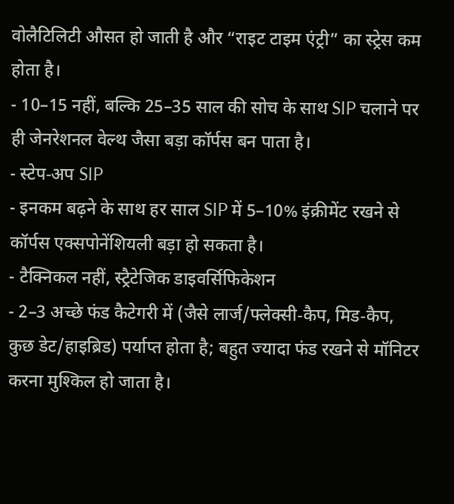वोलैटिलिटी औसत हो जाती है और “राइट टाइम एंट्री” का स्ट्रेस कम होता है।
- 10–15 नहीं, बल्कि 25–35 साल की सोच के साथ SIP चलाने पर ही जेनरेशनल वेल्थ जैसा बड़ा कॉर्पस बन पाता है।
- स्टेप‑अप SIP
- इनकम बढ़ने के साथ हर साल SIP में 5–10% इंक्रीमेंट रखने से कॉर्पस एक्सपोनेंशियली बड़ा हो सकता है।
- टैक्निकल नहीं, स्ट्रैटेजिक डाइवर्सिफिकेशन
- 2–3 अच्छे फंड कैटेगरी में (जैसे लार्ज/फ्लेक्सी‑कैप, मिड‑कैप, कुछ डेट/हाइब्रिड) पर्याप्त होता है; बहुत ज्यादा फंड रखने से मॉनिटर करना मुश्किल हो जाता है।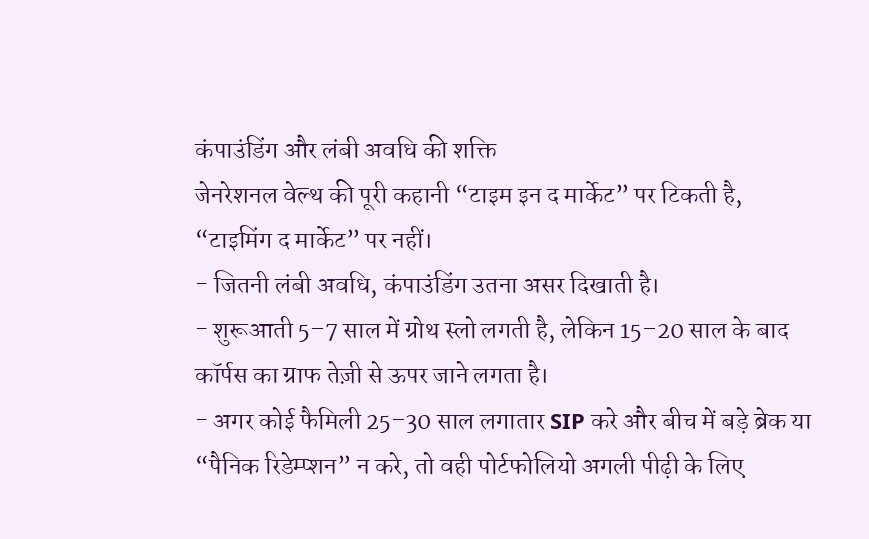कंपाउंडिंग और लंबी अवधि की शक्ति
जेनरेशनल वेल्थ की पूरी कहानी “टाइम इन द मार्केट” पर टिकती है, “टाइमिंग द मार्केट” पर नहीं।
- जितनी लंबी अवधि, कंपाउंडिंग उतना असर दिखाती है।
- शुरूआती 5–7 साल में ग्रोथ स्लो लगती है, लेकिन 15–20 साल के बाद कॉर्पस का ग्राफ तेज़ी से ऊपर जाने लगता है।
- अगर कोई फैमिली 25–30 साल लगातार SIP करे और बीच में बड़े ब्रेक या “पैनिक रिडेम्प्शन” न करे, तो वही पोर्टफोलियो अगली पीढ़ी के लिए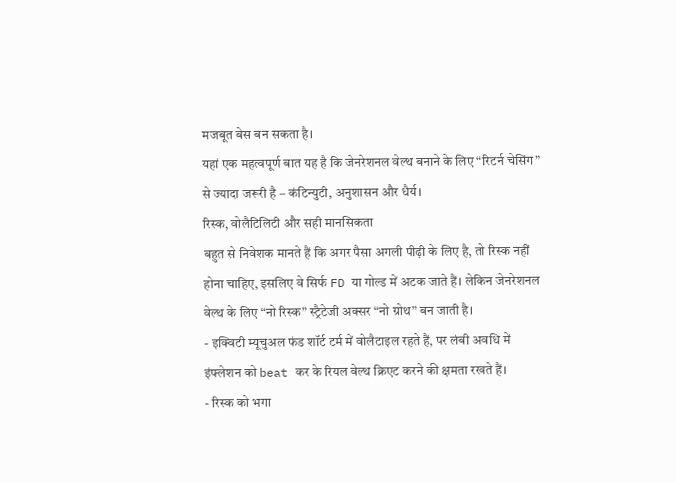मजबूत बेस बन सकता है।
यहां एक महत्वपूर्ण बात यह है कि जेनरेशनल वेल्थ बनाने के लिए “रिटर्न चेसिंग” से ज्यादा जरूरी है – कंटिन्युटी, अनुशासन और धैर्य।
रिस्क, वोलैटिलिटी और सही मानसिकता
बहुत से निवेशक मानते हैं कि अगर पैसा अगली पीढ़ी के लिए है, तो रिस्क नहीं होना चाहिए, इसलिए वे सिर्फ FD या गोल्ड में अटक जाते हैं। लेकिन जेनरेशनल वेल्थ के लिए “नो रिस्क” स्ट्रैटेजी अक्सर “नो ग्रोथ” बन जाती है।
- इक्विटी म्यूचुअल फंड शॉर्ट टर्म में वोलैटाइल रहते हैं, पर लंबी अवधि में इंफ्लेशन को beat कर के रियल वेल्थ क्रिएट करने की क्षमता रखते हैं।
- रिस्क को भगा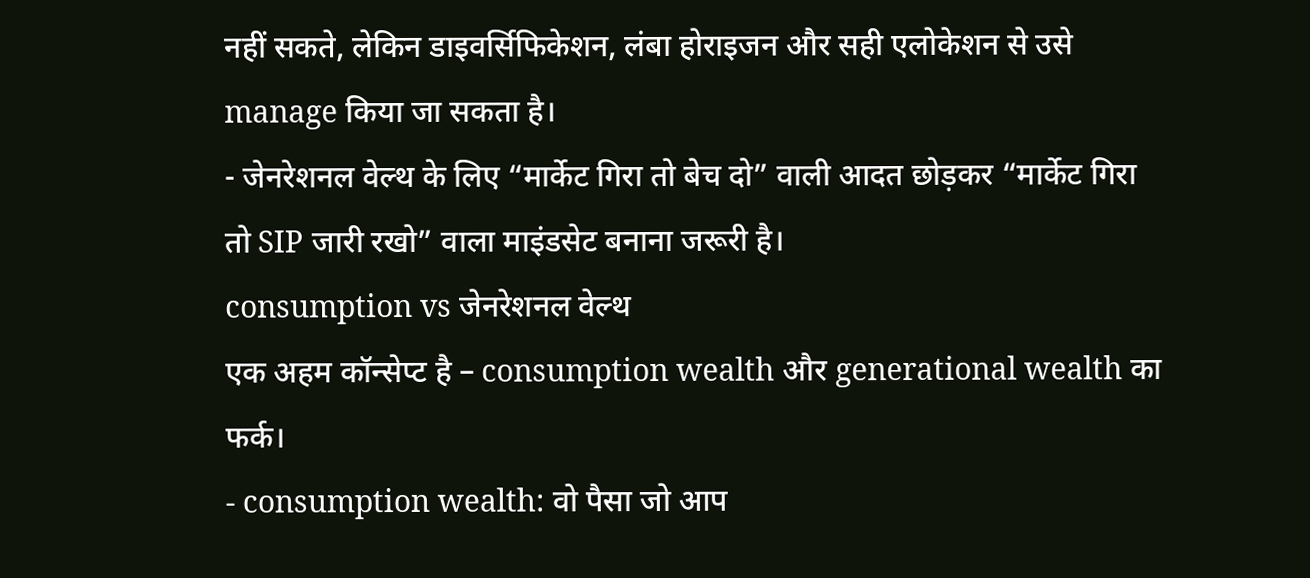नहीं सकते, लेकिन डाइवर्सिफिकेशन, लंबा होराइजन और सही एलोकेशन से उसे manage किया जा सकता है।
- जेनरेशनल वेल्थ के लिए “मार्केट गिरा तो बेच दो” वाली आदत छोड़कर “मार्केट गिरा तो SIP जारी रखो” वाला माइंडसेट बनाना जरूरी है।
consumption vs जेनरेशनल वेल्थ
एक अहम कॉन्सेप्ट है – consumption wealth और generational wealth का फर्क।
- consumption wealth: वो पैसा जो आप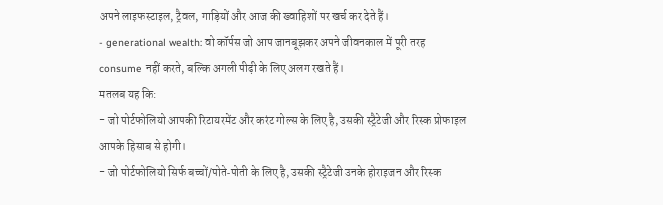अपने लाइफस्टाइल, ट्रैवल, गाड़ियों और आज की ख्वाहिशों पर खर्च कर देते हैं।
- generational wealth: वो कॉर्पस जो आप जानबूझकर अपने जीवनकाल में पूरी तरह consume नहीं करते, बल्कि अगली पीढ़ी के लिए अलग रखते हैं।
मतलब यह कि:
- जो पोर्टफोलियो आपकी रिटायरमेंट और करंट गोल्स के लिए है, उसकी स्ट्रैटेजी और रिस्क प्रोफाइल आपके हिसाब से होगी।
- जो पोर्टफोलियो सिर्फ बच्चों/पोते‑पोती के लिए है, उसकी स्ट्रैटेजी उनके होराइजन और रिस्क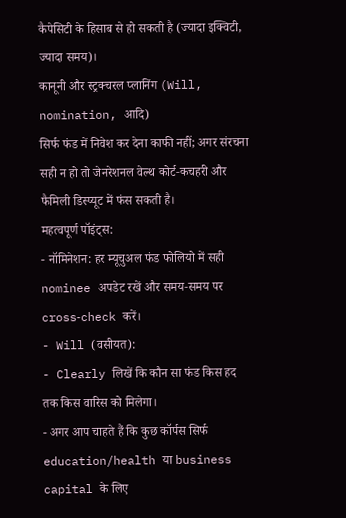कैपेसिटी के हिसाब से हो सकती है (ज्यादा इक्विटी, ज्यादा समय)।
कानूनी और स्ट्रक्चरल प्लानिंग (Will, nomination, आदि)
सिर्फ फंड में निवेश कर देना काफी नहीं; अगर संरचना सही न हो तो जेनरेशनल वेल्थ कोर्ट‑कचहरी और फैमिली डिस्प्यूट में फंस सकती है।
महत्वपूर्ण पॉइंट्स:
- नॉमिनेशन: हर म्यूचुअल फंड फोलियो में सही nominee अपडेट रखें और समय‑समय पर cross‑check करें।
- Will (वसीयत):
- Clearly लिखें कि कौन सा फंड किस हद तक किस वारिस को मिलेगा।
- अगर आप चाहते हैं कि कुछ कॉर्पस सिर्फ education/health या business capital के लिए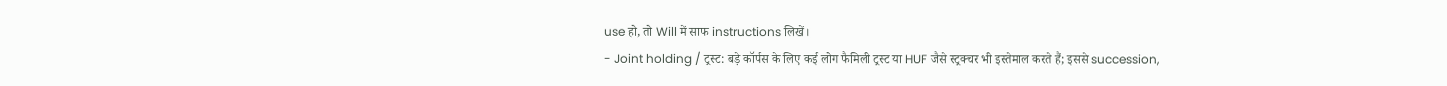use हो, तो Will में साफ instructions लिखें।
- Joint holding / ट्रस्ट: बड़े कॉर्पस के लिए कई लोग फैमिली ट्रस्ट या HUF जैसे स्ट्रक्चर भी इस्तेमाल करते हैं; इससे succession,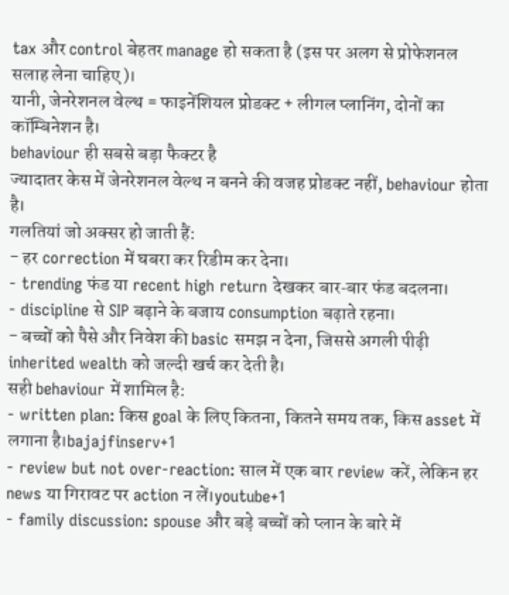tax और control बेहतर manage हो सकता है (इस पर अलग से प्रोफेशनल सलाह लेना चाहिए)।
यानी, जेनरेशनल वेल्थ = फाइनेंशियल प्रोडक्ट + लीगल प्लानिंग, दोनों का कॉम्बिनेशन है।
behaviour ही सबसे बड़ा फैक्टर है
ज्यादातर केस में जेनरेशनल वेल्थ न बनने की वजह प्रोडक्ट नहीं, behaviour होता है।
गलतियां जो अक्सर हो जाती हैं:
- हर correction में घबरा कर रिडीम कर देना।
- trending फंड या recent high return देखकर बार‑बार फंड बदलना।
- discipline से SIP बढ़ाने के बजाय consumption बढ़ाते रहना।
- बच्चों को पैसे और निवेश की basic समझ न देना, जिससे अगली पीढ़ी inherited wealth को जल्दी खर्च कर देती है।
सही behaviour में शामिल है:
- written plan: किस goal के लिए कितना, कितने समय तक, किस asset में लगाना है।bajajfinserv+1
- review but not over‑reaction: साल में एक बार review करें, लेकिन हर news या गिरावट पर action न लें।youtube+1
- family discussion: spouse और बड़े बच्चों को प्लान के बारे में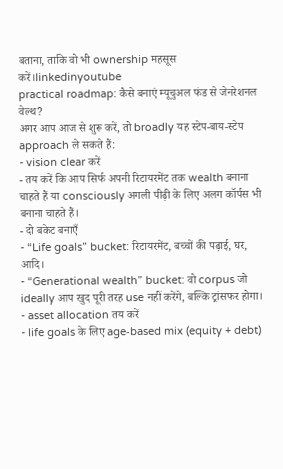बताना, ताकि वो भी ownership महसूस करें।linkedinyoutube
practical roadmap: कैसे बनाएं म्यूचुअल फंड से जेनरेशनल वेल्थ?
अगर आप आज से शुरू करें, तो broadly यह स्टेप‑बाय‑स्टेप approach ले सकते हैं:
- vision clear करें
- तय करें कि आप सिर्फ अपनी रिटायरमेंट तक wealth बनाना चाहते हैं या consciously अगली पीढ़ी के लिए अलग कॉर्पस भी बनाना चाहते हैं।
- दो बकेट बनाएँ
- “Life goals” bucket: रिटायरमेंट, बच्चों की पढ़ाई, घर, आदि।
- “Generational wealth” bucket: वो corpus जो ideally आप खुद पूरी तरह use नहीं करेंगे, बल्कि ट्रांसफर होगा।
- asset allocation तय करें
- life goals के लिए age‑based mix (equity + debt)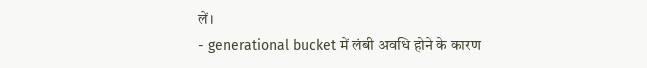लें।
- generational bucket में लंबी अवधि होने के कारण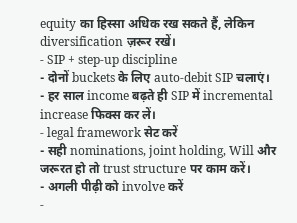equity का हिस्सा अधिक रख सकते हैं, लेकिन diversification ज़रूर रखें।
- SIP + step‑up discipline
- दोनों buckets के लिए auto‑debit SIP चलाएं।
- हर साल income बढ़ते ही SIP में incremental increase फिक्स कर लें।
- legal framework सेट करें
- सही nominations, joint holding, Will और जरूरत हो तो trust structure पर काम करें।
- अगली पीढ़ी को involve करें
-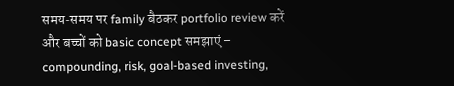समय‑समय पर family बैठकर portfolio review करें और बच्चों को basic concept समझाएं – compounding, risk, goal‑based investing,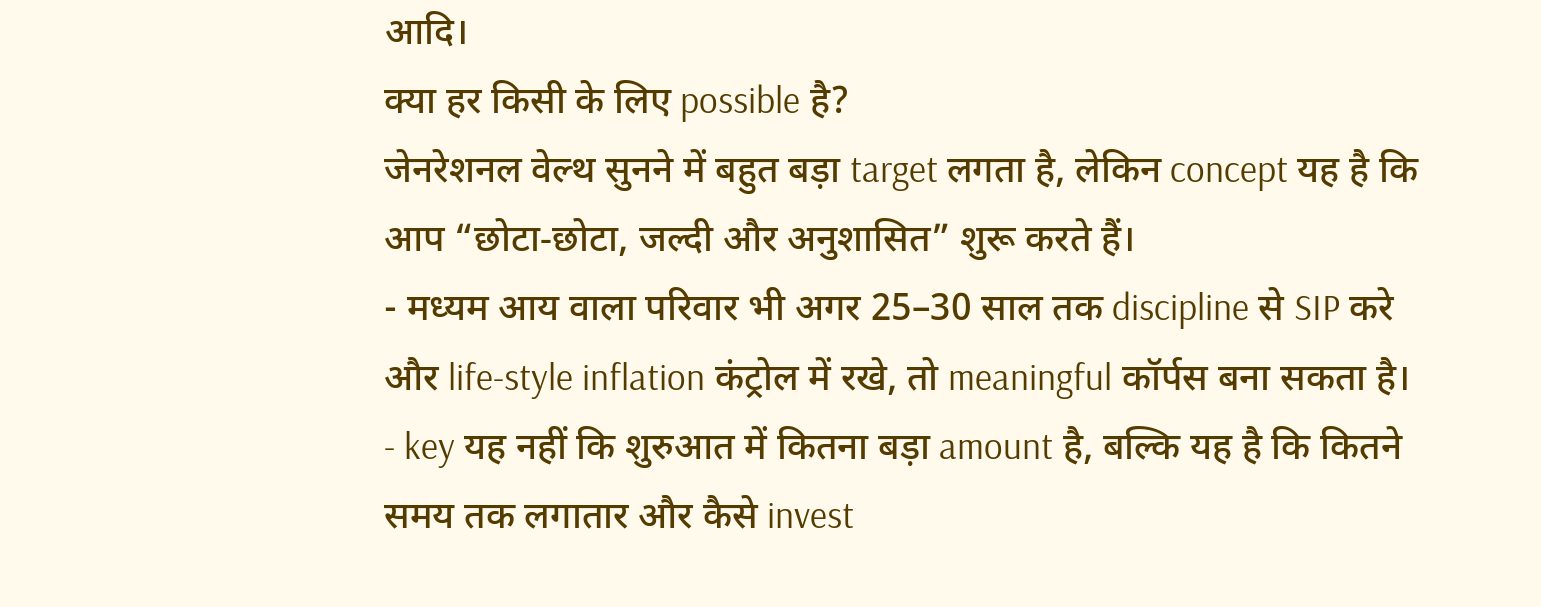आदि।
क्या हर किसी के लिए possible है?
जेनरेशनल वेल्थ सुनने में बहुत बड़ा target लगता है, लेकिन concept यह है कि आप “छोटा‑छोटा, जल्दी और अनुशासित” शुरू करते हैं।
- मध्यम आय वाला परिवार भी अगर 25–30 साल तक discipline से SIP करे और life‑style inflation कंट्रोल में रखे, तो meaningful कॉर्पस बना सकता है।
- key यह नहीं कि शुरुआत में कितना बड़ा amount है, बल्कि यह है कि कितने समय तक लगातार और कैसे invest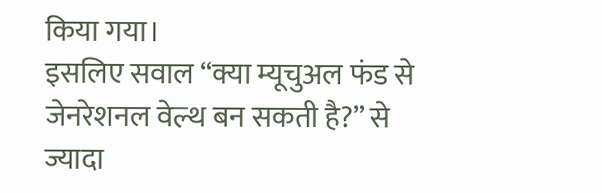किया गया।
इसलिए सवाल “क्या म्यूचुअल फंड से जेनरेशनल वेल्थ बन सकती है?” से ज्यादा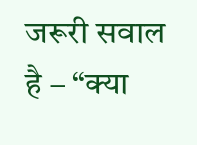जरूरी सवाल है – “क्या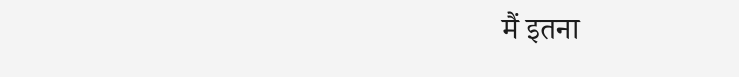मैं इतना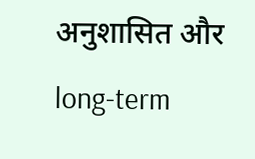अनुशासित और long‑term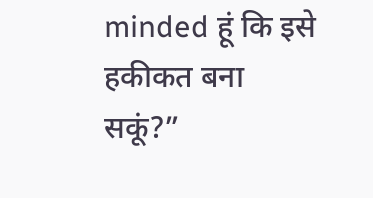minded हूं कि इसे हकीकत बना सकूं?”